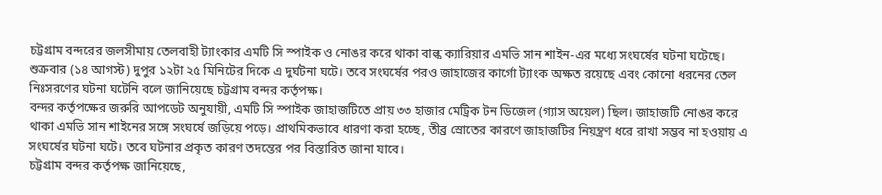চট্টগ্রাম বন্দরের জলসীমায় তেলবাহী ট্যাংকার এমটি সি স্পাইক ও নোঙর করে থাকা বাল্ক ক্যারিয়ার এমভি সান শাইন-এর মধ্যে সংঘর্ষের ঘটনা ঘটেছে।
শুক্রবার (১৪ আগস্ট) দুপুর ১২টা ২৫ মিনিটের দিকে এ দুর্ঘটনা ঘটে। তবে সংঘর্ষের পরও জাহাজের কার্গো ট্যাংক অক্ষত রয়েছে এবং কোনো ধরনের তেল নিঃসরণের ঘটনা ঘটেনি বলে জানিয়েছে চট্টগ্রাম বন্দর কর্তৃপক্ষ।
বন্দর কর্তৃপক্ষের জরুরি আপডেট অনুযায়ী, এমটি সি স্পাইক জাহাজটিতে প্রায় ৩৩ হাজার মেট্রিক টন ডিজেল (গ্যাস অয়েল) ছিল। জাহাজটি নোঙর করে থাকা এমভি সান শাইনের সঙ্গে সংঘর্ষে জড়িয়ে পড়ে। প্রাথমিকভাবে ধারণা করা হচ্ছে, তীব্র স্রোতের কারণে জাহাজটির নিয়ন্ত্রণ ধরে রাখা সম্ভব না হওয়ায় এ সংঘর্ষের ঘটনা ঘটে। তবে ঘটনার প্রকৃত কারণ তদন্তের পর বিস্তারিত জানা যাবে।
চট্টগ্রাম বন্দর কর্তৃপক্ষ জানিয়েছে,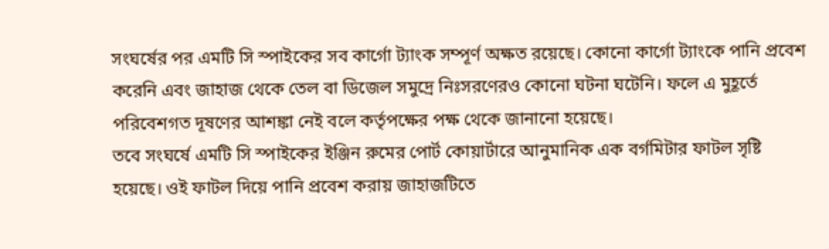সংঘর্ষের পর এমটি সি স্পাইকের সব কার্গো ট্যাংক সম্পূর্ণ অক্ষত রয়েছে। কোনো কার্গো ট্যাংকে পানি প্রবেশ করেনি এবং জাহাজ থেকে তেল বা ডিজেল সমুদ্রে নিঃসরণেরও কোনো ঘটনা ঘটেনি। ফলে এ মুহূর্তে পরিবেশগত দূষণের আশঙ্কা নেই বলে কর্তৃপক্ষের পক্ষ থেকে জানানো হয়েছে।
তবে সংঘর্ষে এমটি সি স্পাইকের ইঞ্জিন রুমের পোর্ট কোয়ার্টারে আনুমানিক এক বর্গমিটার ফাটল সৃষ্টি হয়েছে। ওই ফাটল দিয়ে পানি প্রবেশ করায় জাহাজটিতে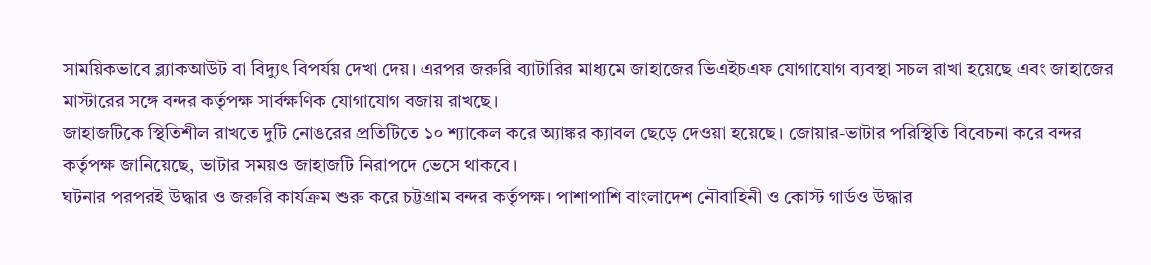সাময়িকভাবে ব্ল্যাকআউট বা বিদ্যুৎ বিপর্যয় দেখা দেয়। এরপর জরুরি ব্যাটারির মাধ্যমে জাহাজের ভিএইচএফ যোগাযোগ ব্যবস্থা সচল রাখা হয়েছে এবং জাহাজের মাস্টারের সঙ্গে বন্দর কর্তৃপক্ষ সার্বক্ষণিক যোগাযোগ বজায় রাখছে।
জাহাজটিকে স্থিতিশীল রাখতে দুটি নোঙরের প্রতিটিতে ১০ শ্যাকেল করে অ্যাঙ্কর ক্যাবল ছেড়ে দেওয়া হয়েছে। জোয়ার-ভাটার পরিস্থিতি বিবেচনা করে বন্দর কর্তৃপক্ষ জানিয়েছে, ভাটার সময়ও জাহাজটি নিরাপদে ভেসে থাকবে।
ঘটনার পরপরই উদ্ধার ও জরুরি কার্যক্রম শুরু করে চট্টগ্রাম বন্দর কর্তৃপক্ষ। পাশাপাশি বাংলাদেশ নৌবাহিনী ও কোস্ট গার্ডও উদ্ধার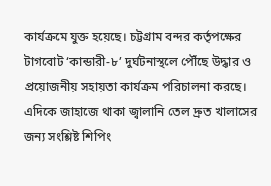কার্যক্রমে যুক্ত হয়েছে। চট্টগ্রাম বন্দর কর্তৃপক্ষের টাগবোট ‘কান্ডারী-৮’ দুর্ঘটনাস্থলে পৌঁছে উদ্ধার ও প্রয়োজনীয় সহায়তা কার্যক্রম পরিচালনা করছে।
এদিকে জাহাজে থাকা জ্বালানি তেল দ্রুত খালাসের জন্য সংশ্লিষ্ট শিপিং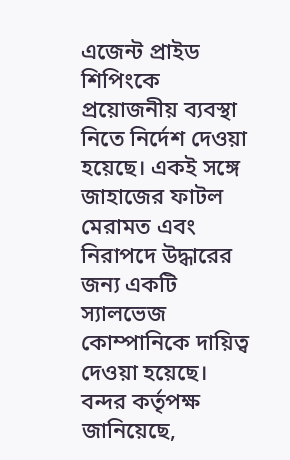এজেন্ট প্রাইড শিপিংকে প্রয়োজনীয় ব্যবস্থা নিতে নির্দেশ দেওয়া হয়েছে। একই সঙ্গে জাহাজের ফাটল মেরামত এবং নিরাপদে উদ্ধারের জন্য একটি স্যালভেজ কোম্পানিকে দায়িত্ব দেওয়া হয়েছে।
বন্দর কর্তৃপক্ষ জানিয়েছে,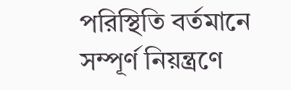পরিস্থিতি বর্তমানে সম্পূর্ণ নিয়ন্ত্রণে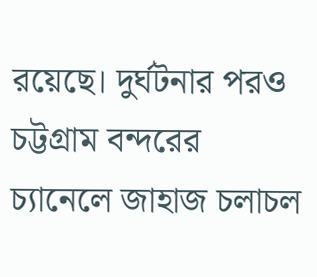রয়েছে। দুর্ঘটনার পরও চট্টগ্রাম বন্দরের চ্যানেলে জাহাজ চলাচল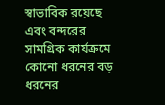স্বাভাবিক রয়েছে এবং বন্দরের সামগ্রিক কার্যক্রমে কোনো ধরনের বড় ধরনের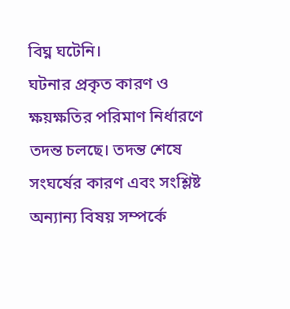বিঘ্ন ঘটেনি।
ঘটনার প্রকৃত কারণ ও ক্ষয়ক্ষতির পরিমাণ নির্ধারণে তদন্ত চলছে। তদন্ত শেষে সংঘর্ষের কারণ এবং সংশ্লিষ্ট অন্যান্য বিষয় সম্পর্কে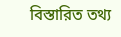বিস্তারিত তথ্য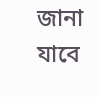জানা যাবে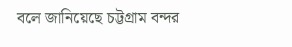বলে জানিয়েছে চট্টগ্রাম বন্দর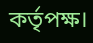কর্তৃপক্ষ।